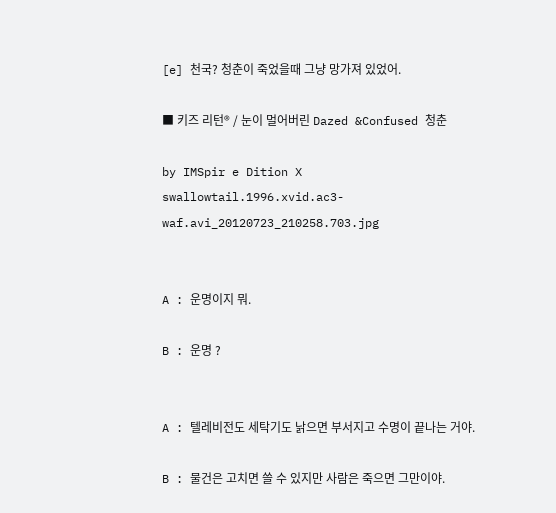[e] 천국? 청춘이 죽었을때 그냥 망가져 있었어.

■ 키즈 리턴® / 눈이 멀어버린 Dazed &Confused 청춘

by IMSpir e Dition X
swallowtail.1996.xvid.ac3-waf.avi_20120723_210258.703.jpg


A : 운명이지 뭐.

B : 운명 ?


A : 텔레비전도 세탁기도 낡으면 부서지고 수명이 끝나는 거야.

B : 물건은 고치면 쓸 수 있지만 사람은 죽으면 그만이야.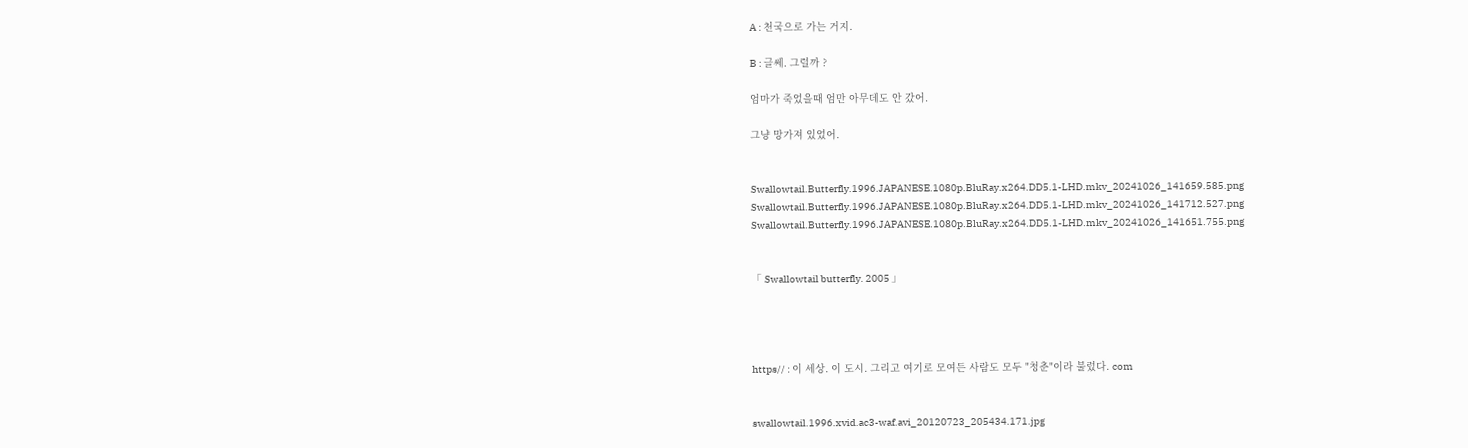A : 천국으로 가는 거지.

B : 글쎄. 그럴까 ?

엄마가 죽었을때 엄만 아무데도 안 갔어.

그냥 망가져 있었어.


Swallowtail.Butterfly.1996.JAPANESE.1080p.BluRay.x264.DD5.1-LHD.mkv_20241026_141659.585.png
Swallowtail.Butterfly.1996.JAPANESE.1080p.BluRay.x264.DD5.1-LHD.mkv_20241026_141712.527.png
Swallowtail.Butterfly.1996.JAPANESE.1080p.BluRay.x264.DD5.1-LHD.mkv_20241026_141651.755.png


「 Swallowtail butterfly. 2005 」




https// : 이 세상. 이 도시. 그리고 여기로 모여든 사람도 모두 "청춘"이라 불렀다. com


swallowtail.1996.xvid.ac3-waf.avi_20120723_205434.171.jpg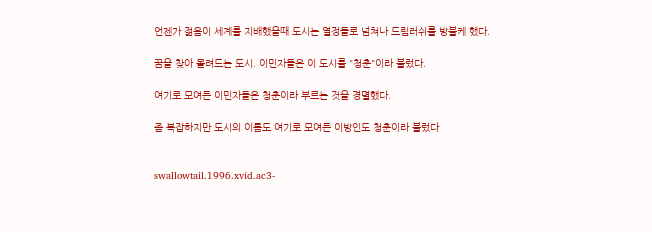언젠가 젊음이 세계를 지배했을때 도시는 열정들로 넘쳐나 드림러쉬를 방불케 했다.

꿈을 찾아 몰려드는 도시. 이민자들은 이 도시를 "청춘"이라 불렀다.

여기로 모여든 이민자들은 청춘이라 부르는 것을 경멸했다.

좀 복잡하지만 도시의 이름도 여기로 모여든 이방인도 청춘이라 불렀다


swallowtail.1996.xvid.ac3-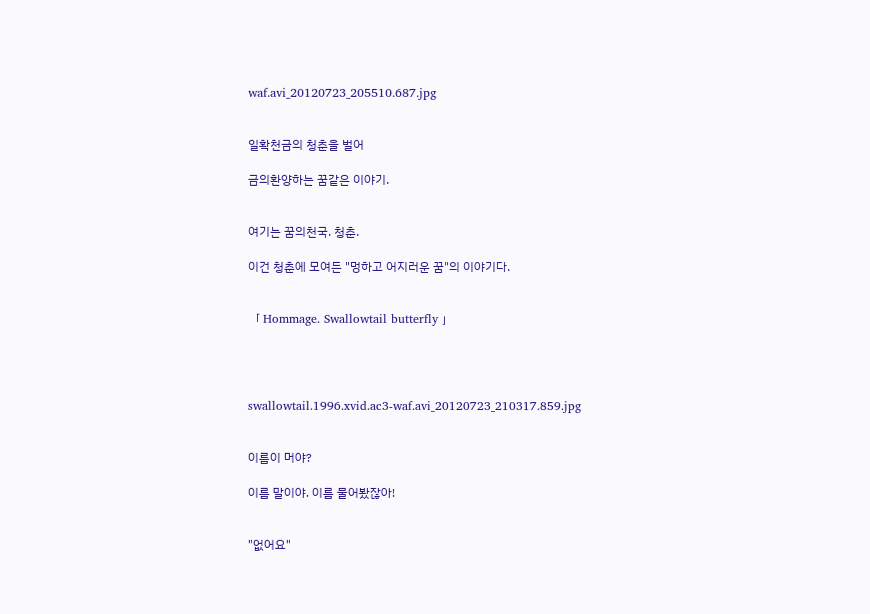waf.avi_20120723_205510.687.jpg


일확천금의 청춘을 벌어

금의환양하는 꿈같은 이야기.


여기는 꿈의천국. 청춘.

이건 청춘에 모여든 "멍하고 어지러운 꿈"의 이야기다.


「 Hommage. Swallowtail butterfly 」




swallowtail.1996.xvid.ac3-waf.avi_20120723_210317.859.jpg


이름이 머야?

이름 말이야. 이름 물어봤잖아!


"없어요"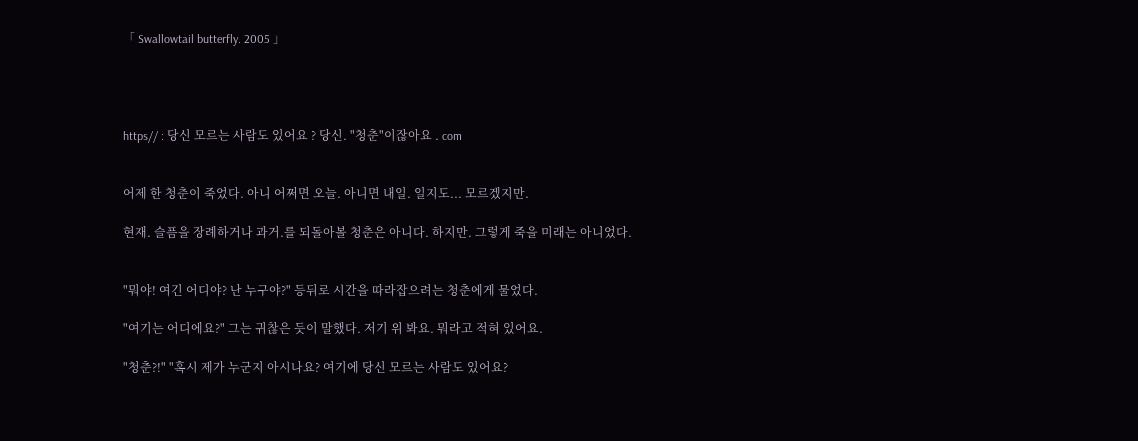「 Swallowtail butterfly. 2005 」




https// : 당신 모르는 사람도 있어요 ? 당신. "청춘"이잖아요 . com


어제 한 청춘이 죽었다. 아니 어쩌면 오늘. 아니면 내일. 일지도... 모르겠지만.

현재. 슬픔을 장례하거나 과거.를 되돌아볼 청춘은 아니다. 하지만. 그렇게 죽을 미래는 아니었다.


"뭐야! 여긴 어디야? 난 누구야?" 등뒤로 시간을 따라잡으려는 청춘에게 물었다.

"여기는 어디에요?" 그는 귀찮은 듯이 말했다. 저기 위 봐요. 뭐라고 적혀 있어요.

"청춘?!" "혹시 제가 누군지 아시나요? 여기에 당신 모르는 사람도 있어요?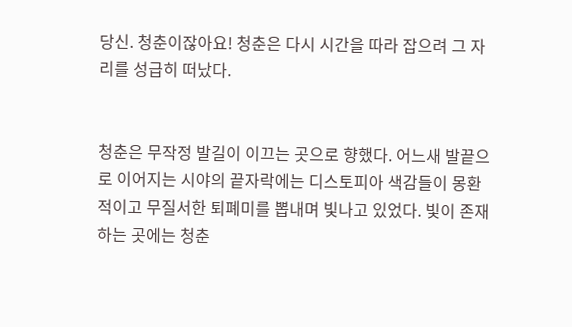당신. 청춘이잖아요! 청춘은 다시 시간을 따라 잡으려 그 자리를 성급히 떠났다.


청춘은 무작정 발길이 이끄는 곳으로 향했다. 어느새 발끝으로 이어지는 시야의 끝자락에는 디스토피아 색감들이 몽환적이고 무질서한 퇴폐미를 뽑내며 빛나고 있었다. 빛이 존재하는 곳에는 청춘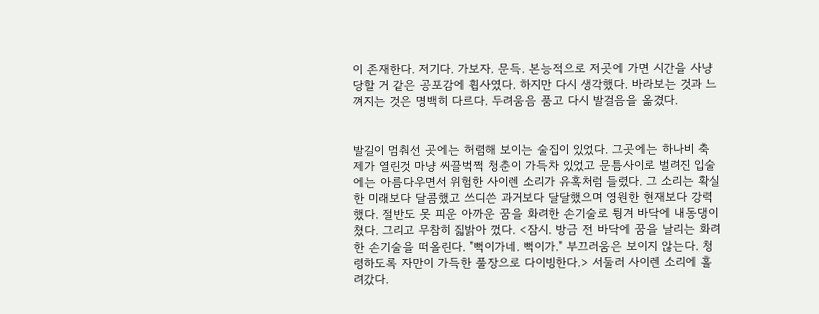이 존재한다. 저기다. 가보자. 문득. 본능적으로 저곳에 가면 시간을 사냥당할 거 같은 공포감에 휩사였다. 하지만 다시 생각했다. 바라보는 것과 느껴지는 것은 명백히 다르다. 두려움음 품고 다시 발걸음을 옮겼다.


발길이 멈춰선 곳에는 허렴해 보이는 술집이 있었다. 그곳에는 하나비 축제가 열린것 마냥 씨끌벅쩍 청춘이 가득차 있었고 문틈사이로 벌려진 입술에는 아름다우면서 위험한 사이렌 소리가 유혹처럼 들렸다. 그 소리는 확실한 미래보다 달콤했고 쓰디쓴 과거보다 달달했으며 영원한 현재보다 강력했다. 절반도 못 피운 아까운 꿈을 화려한 손기술로 튕겨 바닥에 내동댕이 쳤다. 그리고 무참히 짋밝아 껐다. <잠시. 방금 전 바닥에 꿈을 날리는 화려한 손기술을 떠올린다. "뻑이가네. 뻑이가." 부끄러움은 보이지 않는다. 청령하도록 자만이 가득한 풀장으로 다이빙한다.> 서둘러 사이렌 소리에 홀려갔다.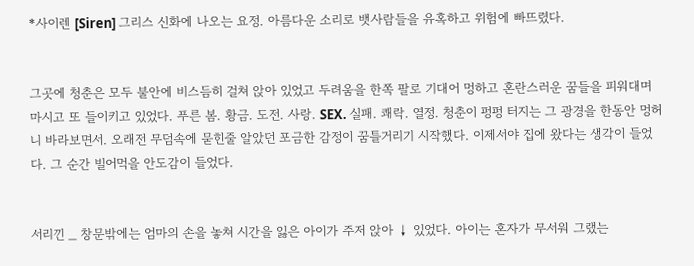*사이렌 [Siren] 그리스 신화에 나오는 요정. 아름다운 소리로 뱃사람들을 유혹하고 위험에 빠뜨렸다.


그곳에 청춘은 모두 불안에 비스듬히 걸쳐 앉아 있었고 두려움을 한쪽 팔로 기대어 멍하고 혼란스러운 꿈들을 피워대며 마시고 또 들이키고 있었다. 푸른 봄. 황금. 도전. 사랑. SEX. 실패. 쾌락. 열정. 청춘이 펑펑 터지는 그 광경을 한동안 멍허니 바라보면서. 오래전 무덤속에 묻힌줄 알았던 포금한 감정이 꿈틀거리기 시작했다. 이제서야 집에 왔다는 생각이 들었다. 그 순간 빌어먹을 안도감이 들었다.


서리낀 _ 창문밖에는 엄마의 손을 놓쳐 시간을 잃은 아이가 주저 앉아 ↓ 있었다. 아이는 혼자가 무서워 그랬는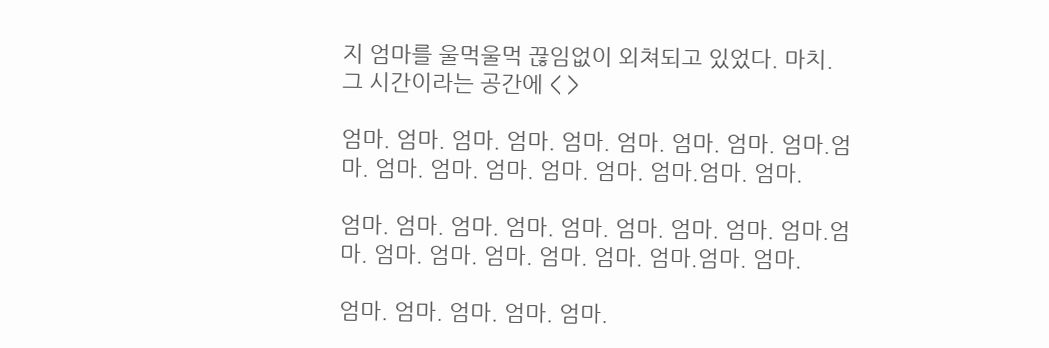지 엄마를 울먹울먹 끊임없이 외쳐되고 있었다. 마치. 그 시간이라는 공간에 < >

엄마. 엄마. 엄마. 엄마. 엄마. 엄마. 엄마. 엄마. 엄마.엄마. 엄마. 엄마. 엄마. 엄마. 엄마. 엄마.엄마. 엄마.

엄마. 엄마. 엄마. 엄마. 엄마. 엄마. 엄마. 엄마. 엄마.엄마. 엄마. 엄마. 엄마. 엄마. 엄마. 엄마.엄마. 엄마.

엄마. 엄마. 엄마. 엄마. 엄마.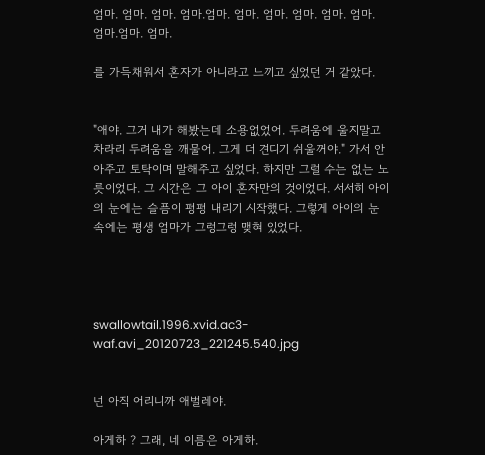엄마. 엄마. 엄마. 엄마.엄마. 엄마. 엄마. 엄마. 엄마. 엄마. 엄마.엄마. 엄마.

를 가득채워서 혼자가 아니라고 느끼고 싶었던 거 같았다.


"애야. 그거 내가 해봤는데 소용없었어. 두려움에 울지말고 차라리 두려움을 깨물어. 그게 더 견디기 쉬울꺼야." 가서 안아주고 토탁이며 말해주고 싶었다. 하지만 그럴 수는 없는 노릇이었다. 그 시간은 그 아이 혼자만의 것이었다. 서서히 아이의 눈에는 슬픔이 펑펑 내리기 시작했다. 그렇게 아이의 눈속에는 평생 엄마가 그렁그렁 맺혀 있었다.




swallowtail.1996.xvid.ac3-waf.avi_20120723_221245.540.jpg


넌 아직 어리니까 애벌레야.

아게하 ? 그래, 네 이름은 아게하.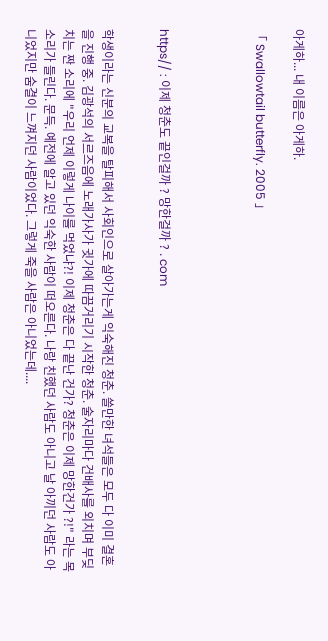아게하... 내 이름은 아게하.

「 Swallowtail butterfly. 2005 」




https// : 이제 청춘도 끝인걸까 ? 망한걸까 ? . com


학생이라는 신분의 교복을 탈피해서 사회인으로 살아가는게 익숙해진 청춘. 쓸만한 녀석들은 모두 다 이미 결혼을 진행 중. 김광석의 서르즈음에 노래가사가 귓가에 따끔거리기 시작한 청춘. 술자리마다 건배사를 외치며 부딪치는 짠 소리에 "우리 언제 이렇게 나이를 먹었냐?! 이제 청춘은 다 끝난 건가? 청춘은 이제 망한건가 ?!" 라는 목소리가 들린다. 문득. 예전에 알고 있던 익숙한 사람이 떠오른다. 나랑 친했던 사람도 아니고 날 아끼던 사람도 아니었지만 숨결이 느껴지던 사람이었다. 그렇게 죽을 사람은 아니었는데....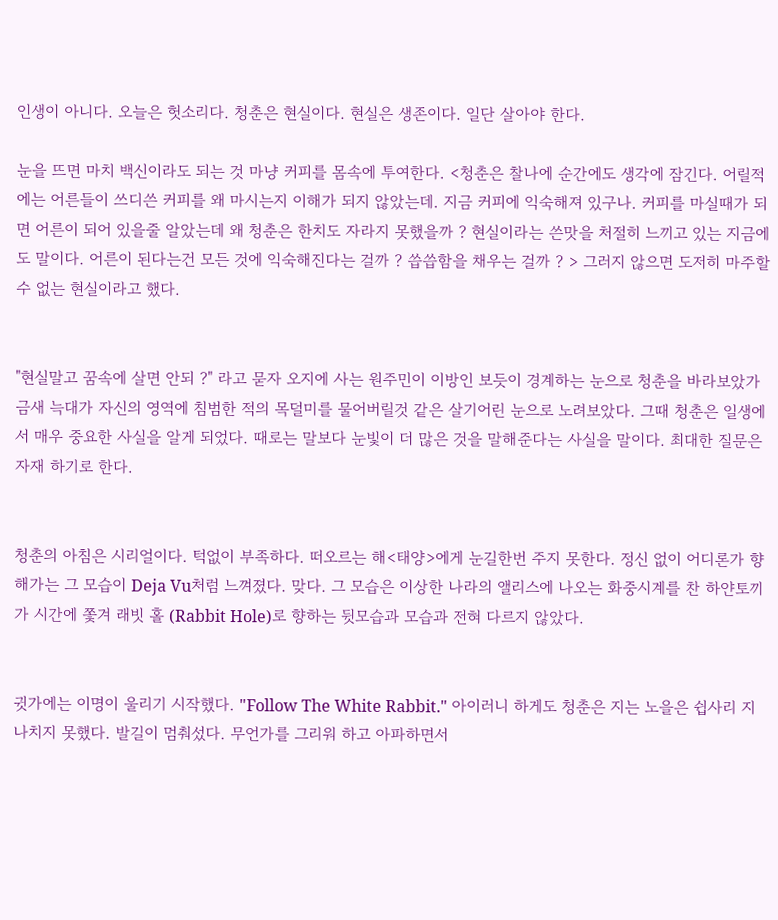인생이 아니다. 오늘은 헛소리다. 청춘은 현실이다. 현실은 생존이다. 일단 살아야 한다.

눈을 뜨면 마치 백신이라도 되는 것 마냥 커피를 몸속에 투여한다. <청춘은 찰나에 순간에도 생각에 잠긴다. 어릴적에는 어른들이 쓰디쓴 커피를 왜 마시는지 이해가 되지 않았는데. 지금 커피에 익숙해져 있구나. 커피를 마실때가 되면 어른이 되어 있을줄 알았는데 왜 청춘은 한치도 자라지 못했을까 ? 현실이라는 쓴맛을 처절히 느끼고 있는 지금에도 말이다. 어른이 된다는건 모든 것에 익숙해진다는 걸까 ? 씁씁함을 채우는 걸까 ? > 그러지 않으면 도저히 마주할 수 없는 현실이라고 했다.


"현실말고 꿈속에 살면 안되 ?" 라고 묻자 오지에 사는 원주민이 이방인 보듯이 경계하는 눈으로 청춘을 바라보았가 금새 늑대가 자신의 영역에 침범한 적의 목덜미를 물어버릴것 같은 살기어린 눈으로 노려보았다. 그때 청춘은 일생에서 매우 중요한 사실을 알게 되었다. 때로는 말보다 눈빛이 더 많은 것을 말해준다는 사실을 말이다. 최대한 질문은 자재 하기로 한다.


청춘의 아침은 시리얼이다. 턱없이 부족하다. 떠오르는 해<태양>에게 눈길한번 주지 못한다. 정신 없이 어디론가 향해가는 그 모습이 Deja Vu처럼 느껴졌다. 맞다. 그 모습은 이상한 나라의 앨리스에 나오는 화중시계를 찬 하얀토끼가 시간에 쫓겨 래빗 홀 (Rabbit Hole)로 향하는 뒷모습과 모습과 전혀 다르지 않았다.


귓가에는 이명이 울리기 시작했다. "Follow The White Rabbit." 아이러니 하게도 청춘은 지는 노을은 쉽사리 지나치지 못했다. 발길이 멈춰섰다. 무언가를 그리워 하고 아파하면서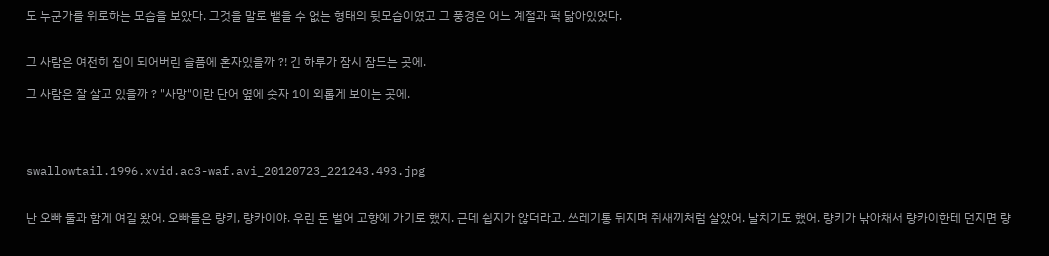도 누군가를 위로하는 모습을 보았다. 그것을 말로 뱉을 수 없는 형태의 뒷모습이였고 그 풍경은 어느 계절과 퍽 닮아있었다.


그 사람은 여전히 집이 되어버린 슬픔에 혼자있을까 ?! 긴 하루가 잠시 잠드는 곳에.

그 사람은 잘 살고 있을까 ? "사망"이란 단어 옆에 숫자 1이 외롭게 보이는 곳에.




swallowtail.1996.xvid.ac3-waf.avi_20120723_221243.493.jpg


난 오빠 둘과 함게 여길 왔어. 오빠들은 량키, 량카이야. 우린 돈 벌어 고향에 가기로 했지. 근데 쉽지가 않더라고. 쓰레기통 뒤지며 쥐새끼처럼 살았어. 날치기도 했어. 량키가 낚아채서 량카이한테 던지면 량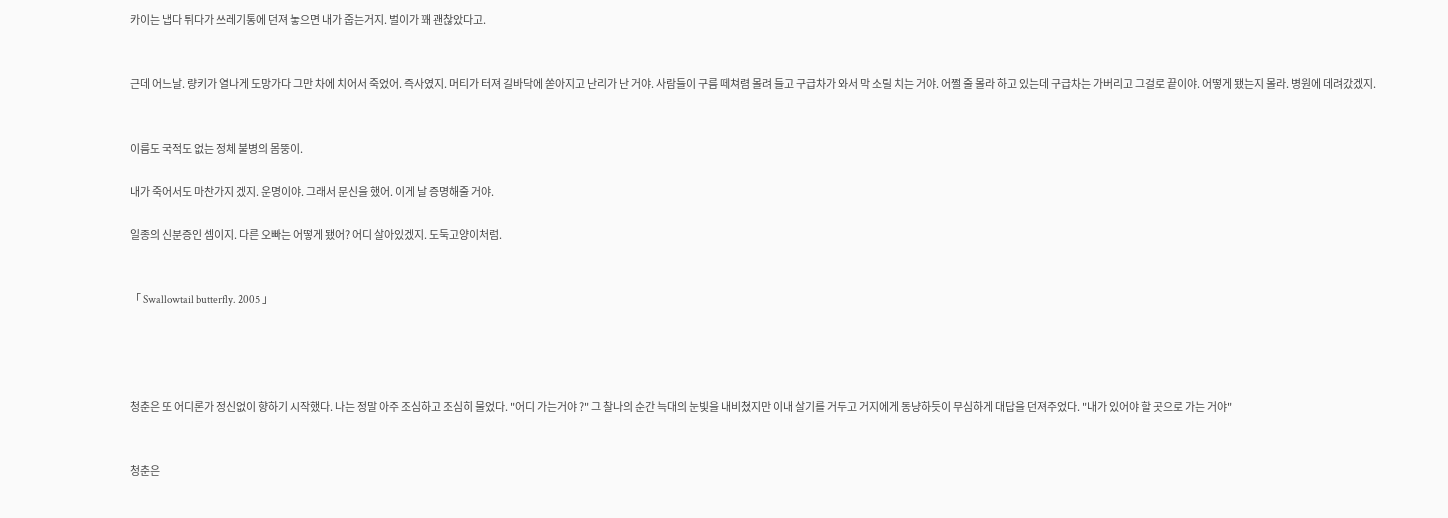카이는 냅다 튀다가 쓰레기통에 던져 놓으면 내가 줍는거지. 벌이가 꽤 괜찮았다고.


근데 어느날. 량키가 열나게 도망가다 그만 차에 치어서 죽었어. 즉사였지. 머티가 터져 길바닥에 쏟아지고 난리가 난 거야. 사람들이 구름 떼쳐렴 몰려 들고 구급차가 와서 막 소릴 치는 거야. 어쩔 줄 몰라 하고 있는데 구급차는 가버리고 그걸로 끝이야. 어떻게 됐는지 몰라. 병원에 데려갔겠지.


이름도 국적도 없는 정체 불병의 몸뚱이.

내가 죽어서도 마찬가지 겠지. 운명이야. 그래서 문신을 했어. 이게 날 증명해줄 거야.

일종의 신분증인 셈이지. 다른 오빠는 어떻게 됐어? 어디 살아있겠지. 도둑고양이처럼.


「 Swallowtail butterfly. 2005 」




청춘은 또 어디론가 정신없이 향하기 시작했다. 나는 정말 아주 조심하고 조심히 물었다. "어디 가는거야 ?" 그 찰나의 순간 늑대의 눈빛을 내비쳤지만 이내 살기를 거두고 거지에게 동냥하듯이 무심하게 대답을 던져주었다. "내가 있어야 할 곳으로 가는 거야"


청춘은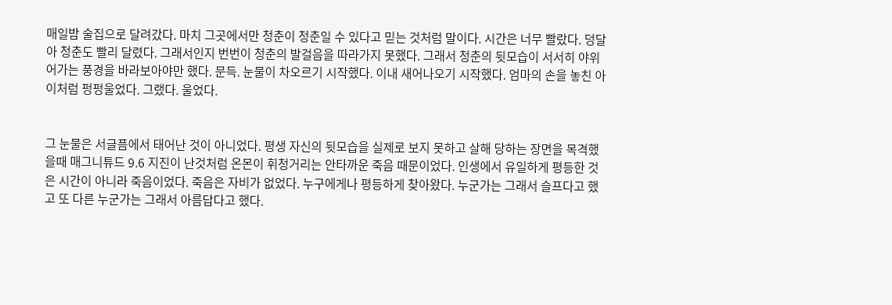매일밤 술집으로 달려갔다. 마치 그곳에서만 청춘이 청춘일 수 있다고 믿는 것처럼 말이다. 시간은 너무 빨랐다. 덩달아 청춘도 빨리 달렸다. 그래서인지 번번이 청춘의 발걸음을 따라가지 못했다. 그래서 청춘의 뒷모습이 서서히 야위어가는 풍경을 바라보아야만 했다. 문득. 눈물이 차오르기 시작했다. 이내 새어나오기 시작했다. 엄마의 손을 놓친 아이처럼 펑펑울었다. 그랬다. 울었다.


그 눈물은 서글픔에서 태어난 것이 아니었다. 평생 자신의 뒷모습을 실제로 보지 못하고 살해 당하는 장면을 목격했을때 매그니튜드 9.6 지진이 난것처럼 온몬이 휘청거리는 안타까운 죽음 때문이었다. 인생에서 유일하게 평등한 것은 시간이 아니라 죽음이었다. 죽음은 자비가 없었다. 누구에게나 평등하게 찾아왔다. 누군가는 그래서 슬프다고 했고 또 다른 누군가는 그래서 아름답다고 했다.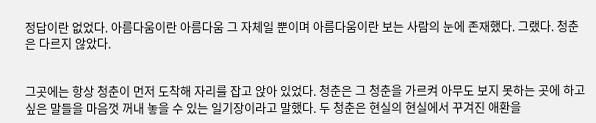정답이란 없었다. 아름다움이란 아름다움 그 자체일 뿐이며 아름다움이란 보는 사람의 눈에 존재했다. 그랬다. 청춘은 다르지 않았다.


그곳에는 항상 청춘이 먼저 도착해 자리를 잡고 앉아 있었다. 청춘은 그 청춘을 가르켜 아무도 보지 못하는 곳에 하고 싶은 말들을 마음껏 꺼내 놓을 수 있는 일기장이라고 말했다. 두 청춘은 현실의 현실에서 꾸겨진 애환을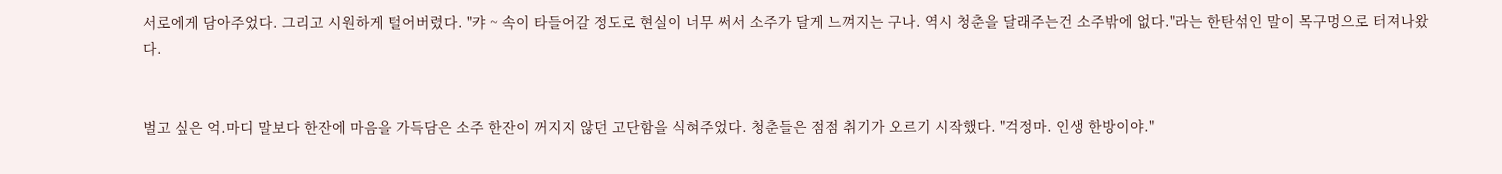서로에게 담아주었다. 그리고 시원하게 털어버렸다. "캬 ~ 속이 타들어갈 정도로 현실이 너무 써서 소주가 달게 느껴지는 구나. 역시 청춘을 달래주는건 소주밖에 없다."라는 한탄섞인 말이 목구멍으로 터져나왔다.


벌고 싶은 억.마디 말보다 한잔에 마음을 가득담은 소주 한잔이 꺼지지 않던 고단함을 식혀주었다. 청춘들은 점점 취기가 오르기 시작했다. "걱정마. 인생 한방이야."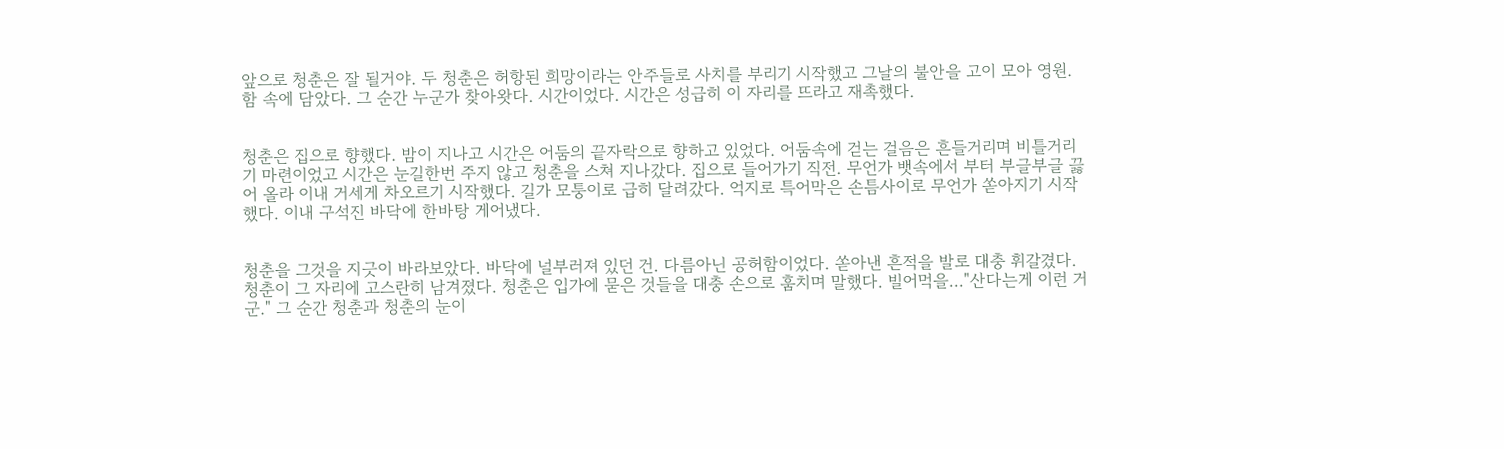앞으로 청춘은 잘 될거야. 두 청춘은 허항된 희망이라는 안주들로 사치를 부리기 시작했고 그날의 불안을 고이 모아 영원.함 속에 담았다. 그 순간 누군가 찾아왓다. 시간이었다. 시간은 성급히 이 자리를 뜨라고 재촉했다.


청춘은 집으로 향했다. 밤이 지나고 시간은 어둠의 끝자락으로 향하고 있었다. 어둠속에 걷는 걸음은 흔들거리며 비틀거리기 마련이었고 시간은 눈길한번 주지 않고 청춘을 스쳐 지나갔다. 집으로 들어가기 직전. 무언가 뱃속에서 부터 부글부글 끓어 올라 이내 거세게 차오르기 시작했다. 길가 모퉁이로 급히 달려갔다. 억지로 특어막은 손틈사이로 무언가 쏟아지기 시작했다. 이내 구석진 바닥에 한바탕 게어냈다.


청춘을 그것을 지긋이 바라보았다. 바닥에 널부러져 있던 건. 다름아닌 공허함이었다. 쏟아낸 흔적을 발로 대충 휘갈겼다. 청춘이 그 자리에 고스란히 남겨졌다. 청춘은 입가에 묻은 것들을 대충 손으로 훔치며 말했다. 빌어먹을..."산다는게 이런 거군." 그 순간 청춘과 청춘의 눈이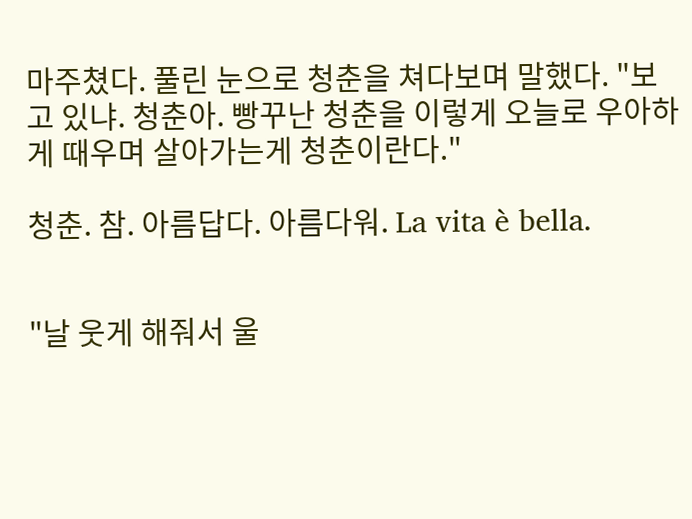마주쳤다. 풀린 눈으로 청춘을 쳐다보며 말했다. "보고 있냐. 청춘아. 빵꾸난 청춘을 이렇게 오늘로 우아하게 때우며 살아가는게 청춘이란다."

청춘. 참. 아름답다. 아름다워. La vita è bella.


"날 웃게 해줘서 울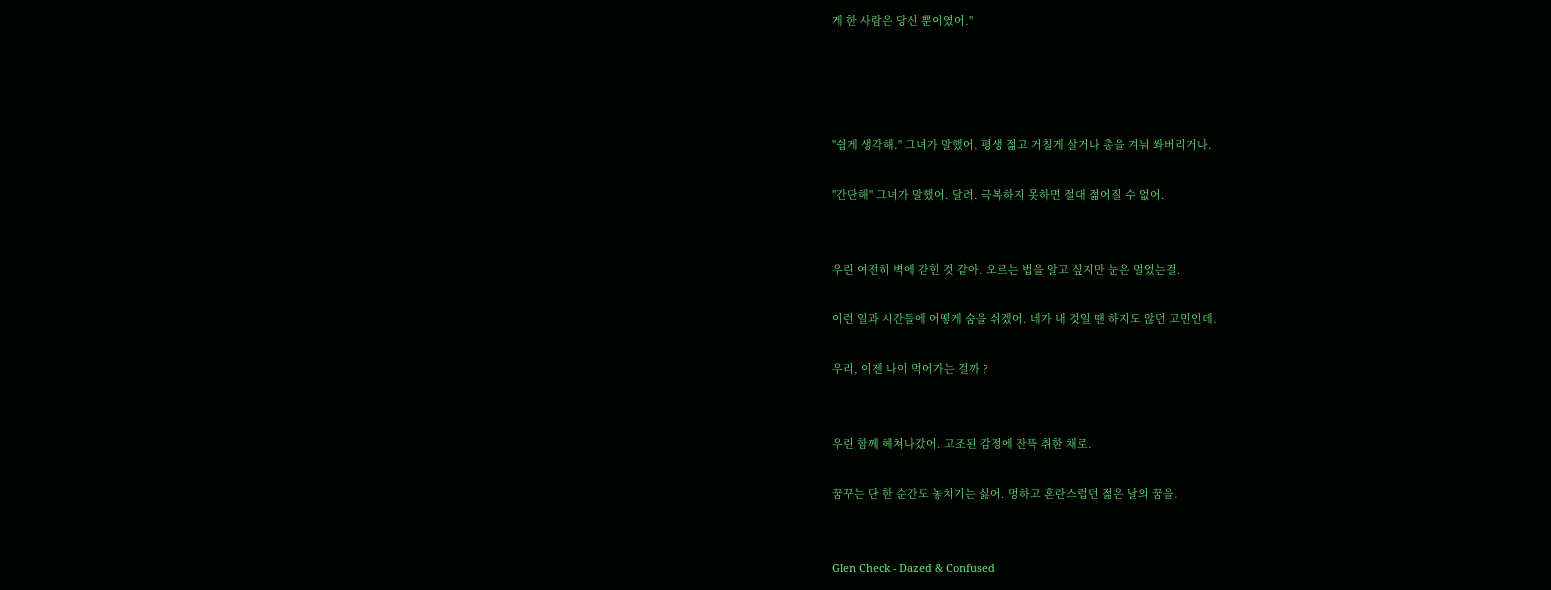게 한 사람은 당신 뿐이였어."




"쉽게 생각해." 그녀가 말했어. 평생 젊고 거칠게 살거나 총을 겨눠 쏴버리거나.

"간단해" 그녀가 말했어. 달려. 극복하지 못하면 절대 젊어질 수 없어.


우린 여전히 벽에 갇힌 것 같아. 오르는 법을 알고 싶지만 눈은 멀었는걸.

이런 일과 시간들에 어떻게 숨을 쉬겠어. 네가 내 것일 땐 하지도 않던 고민인데.

우리, 이젠 나이 먹어가는 걸까 ?


우린 함께 헤쳐나갔어. 고조된 감정에 잔뜩 취한 채로.

꿈꾸는 단 한 순간도 놓치기는 싫어. 멍하고 혼란스럽던 젊은 날의 꿈을.


Glen Check - Dazed & Confused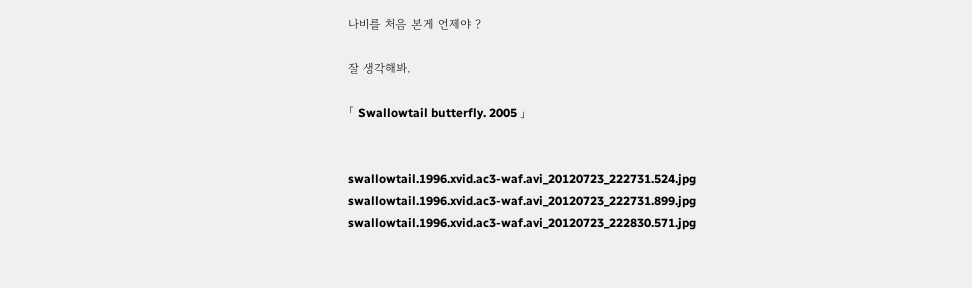나비를 처음 본게 언제야 ?

잘 생각해봐.

「 Swallowtail butterfly. 2005 」


swallowtail.1996.xvid.ac3-waf.avi_20120723_222731.524.jpg
swallowtail.1996.xvid.ac3-waf.avi_20120723_222731.899.jpg
swallowtail.1996.xvid.ac3-waf.avi_20120723_222830.571.jpg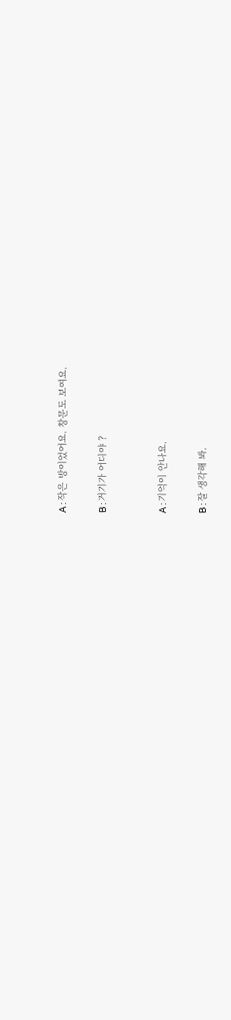A : 작은 방이었어요. 창문도 보여요.

B : 거기가 어디야 ?


A : 기억이 안나요.

B : 잘 생각해 봐.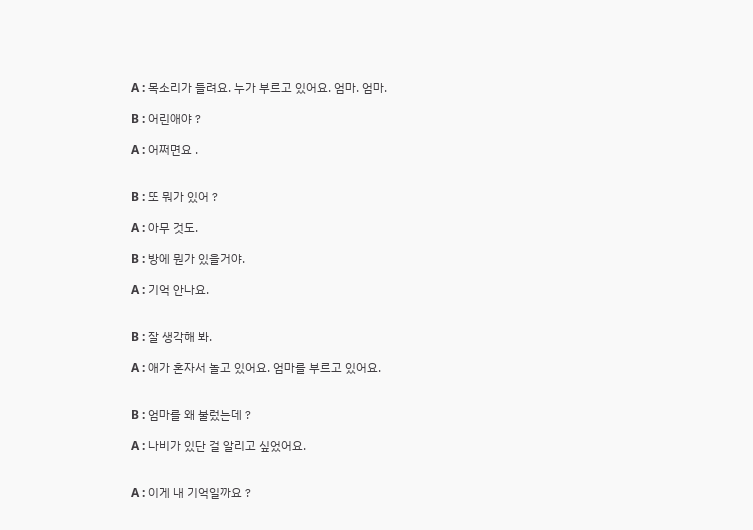A : 목소리가 들려요. 누가 부르고 있어요. 엄마. 엄마.

B : 어린애야 ?

A : 어쩌면요 .


B : 또 뭐가 있어 ?

A : 아무 것도.

B : 방에 뭔가 있을거야.

A : 기억 안나요.


B : 잘 생각해 봐.

A : 애가 혼자서 놀고 있어요. 엄마를 부르고 있어요.


B : 엄마를 왜 불렀는데 ?

A : 나비가 있단 걸 알리고 싶었어요.


A : 이게 내 기억일까요 ?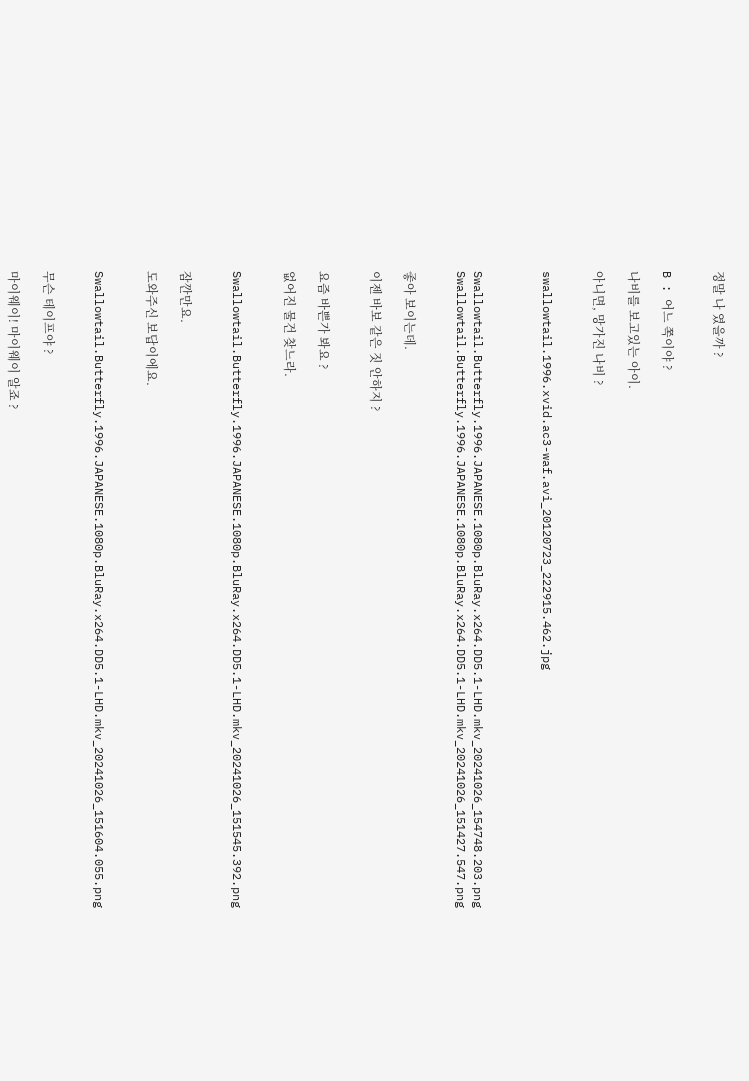정말 나 였을까 ?


B : 어느 쪽이야 ?

나비를 보고있는 아이.

아니면, 망가진 나비 ?


swallowtail.1996.xvid.ac3-waf.avi_20120723_222915.462.jpg



Swallowtail.Butterfly.1996.JAPANESE.1080p.BluRay.x264.DD5.1-LHD.mkv_20241026_154748.203.png
Swallowtail.Butterfly.1996.JAPANESE.1080p.BluRay.x264.DD5.1-LHD.mkv_20241026_151427.547.png


좋아 보이는데.

이젠 바보 같은 짓 안하지 ?


요즘 바쁜가 봐요 ?

없어진 물건 찾느라.


Swallowtail.Butterfly.1996.JAPANESE.1080p.BluRay.x264.DD5.1-LHD.mkv_20241026_151545.392.png


잠깐만요.

도와주신 보답이에요.


Swallowtail.Butterfly.1996.JAPANESE.1080p.BluRay.x264.DD5.1-LHD.mkv_20241026_151604.055.png


무슨 테이프야 ?

마이웨이! 마이웨이 알죠 ?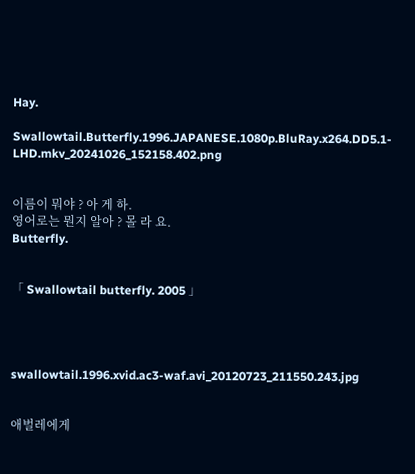Hay.

Swallowtail.Butterfly.1996.JAPANESE.1080p.BluRay.x264.DD5.1-LHD.mkv_20241026_152158.402.png


이름이 뭐야 ? 아 게 하.
영어로는 뭔지 알아 ? 몰 라 요.
Butterfly.


「 Swallowtail butterfly. 2005 」




swallowtail.1996.xvid.ac3-waf.avi_20120723_211550.243.jpg


애벌레에게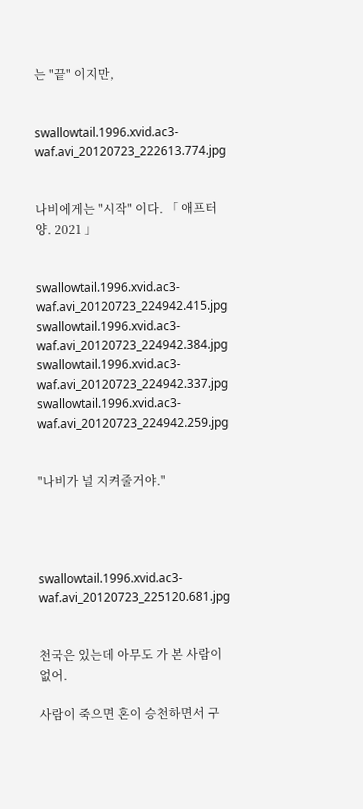는 "끝" 이지만,


swallowtail.1996.xvid.ac3-waf.avi_20120723_222613.774.jpg


나비에게는 "시작" 이다. 「 애프터 양. 2021 」


swallowtail.1996.xvid.ac3-waf.avi_20120723_224942.415.jpg
swallowtail.1996.xvid.ac3-waf.avi_20120723_224942.384.jpg
swallowtail.1996.xvid.ac3-waf.avi_20120723_224942.337.jpg
swallowtail.1996.xvid.ac3-waf.avi_20120723_224942.259.jpg


"나비가 널 지켜줄거야."




swallowtail.1996.xvid.ac3-waf.avi_20120723_225120.681.jpg


천국은 있는데 아무도 가 본 사람이 없어.

사람이 죽으면 혼이 승천하면서 구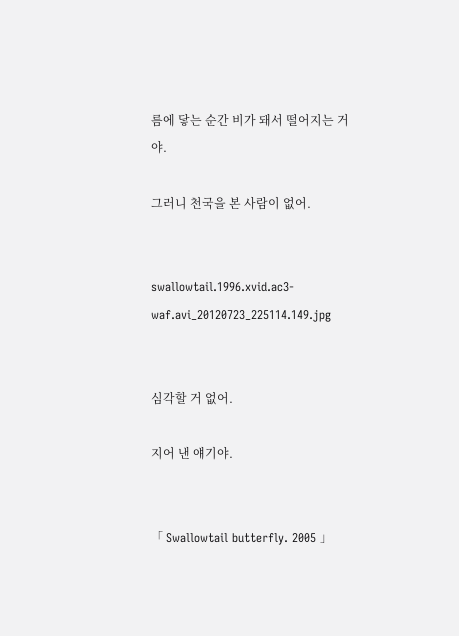름에 닿는 순간 비가 돼서 떨어지는 거야.

그러니 천국을 본 사람이 없어.


swallowtail.1996.xvid.ac3-waf.avi_20120723_225114.149.jpg


심각할 거 없어.

지어 낸 얘기야.


「 Swallowtail butterfly. 2005 」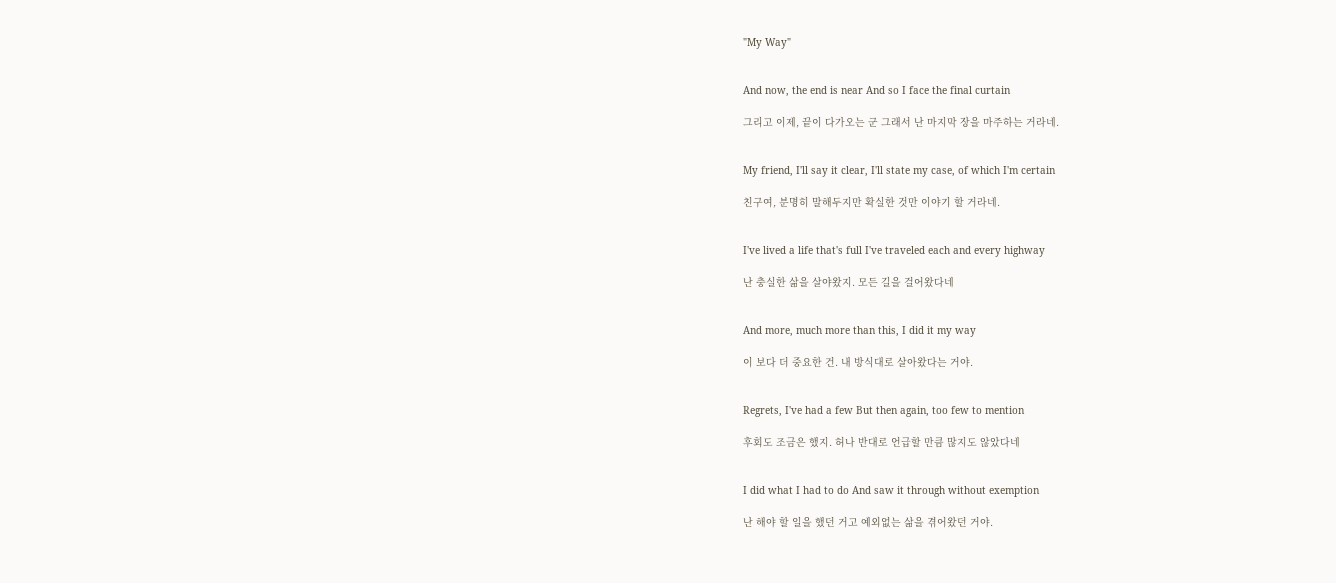"My Way"


And now, the end is near And so I face the final curtain

그리고 이제, 끝이 다가오는 군 그래서 난 마지막 장을 마주하는 거라네.


My friend, I'll say it clear, I'll state my case, of which I'm certain

친구여, 분명히 말해두지만 확실한 것만 이야기 할 거라네.


I've lived a life that's full I've traveled each and every highway

난 충실한 삶을 살야왔지. 모든 길을 걸어왔다네


And more, much more than this, I did it my way

이 보다 더 중요한 건. 내 방식대로 살아왔다는 거야.


Regrets, I've had a few But then again, too few to mention

후회도 조금은 했지. 허나 반대로 언급할 만큼 많지도 않았다네


I did what I had to do And saw it through without exemption

난 해야 할 일을 했던 거고 예외없는 삶을 겪어왔던 거야.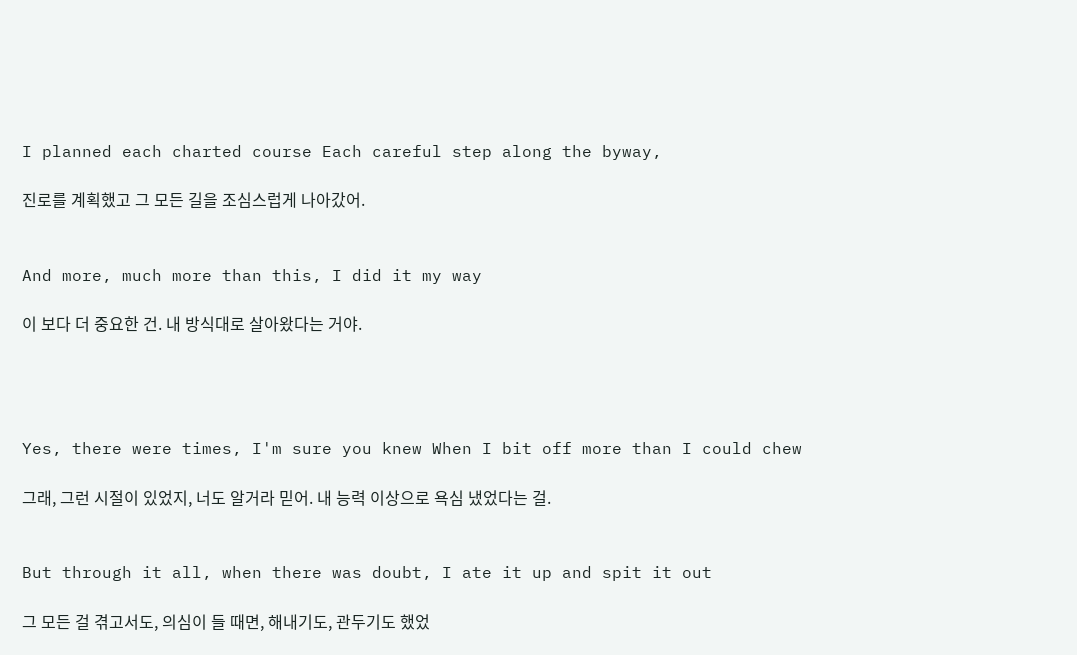I planned each charted course Each careful step along the byway,

진로를 계획했고 그 모든 길을 조심스럽게 나아갔어.


And more, much more than this, I did it my way

이 보다 더 중요한 건. 내 방식대로 살아왔다는 거야.




Yes, there were times, I'm sure you knew When I bit off more than I could chew

그래, 그런 시절이 있었지, 너도 알거라 믿어. 내 능력 이상으로 욕심 냈었다는 걸.


But through it all, when there was doubt, I ate it up and spit it out

그 모든 걸 겪고서도, 의심이 들 때면, 해내기도, 관두기도 했었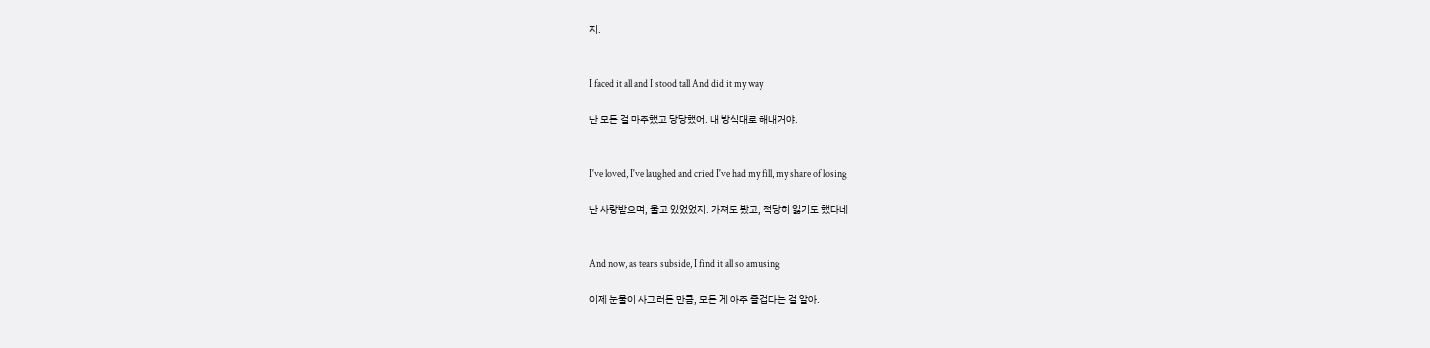지.


I faced it all and I stood tall And did it my way

난 모든 걸 마주했고 당당했어. 내 방식대로 해내거야.


I've loved, I've laughed and cried I've had my fill, my share of losing

난 사랑받으며, 울고 있었었지. 가져도 봤고, 적당히 잃기도 했다네


And now, as tears subside, I find it all so amusing

이제 눈물이 사그러든 만큼, 모든 게 아주 즐겁다는 걸 알아.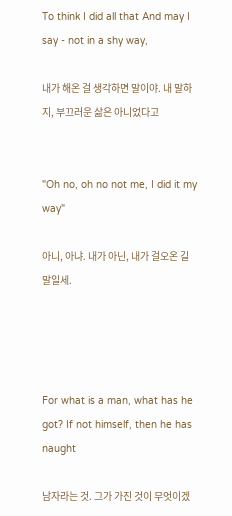To think I did all that And may I say - not in a shy way,

내가 해온 걸 생각하면 말이야. 내 말하지, 부끄러운 삶은 아니었다고


"Oh no, oh no not me, I did it my way"

아니, 아냐. 내가 아닌, 내가 걸오온 길 말일세.




For what is a man, what has he got? If not himself, then he has naught

남자라는 것. 그가 가진 것이 무엇이겠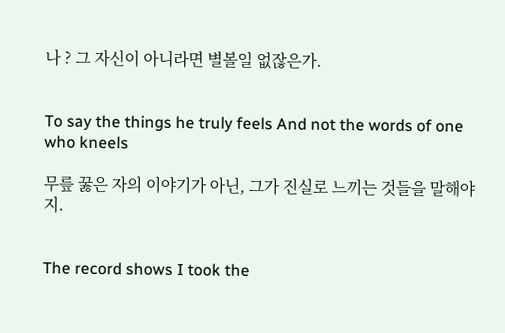나 ? 그 자신이 아니라면 별볼일 없잖은가.


To say the things he truly feels And not the words of one who kneels

무릎 꿇은 자의 이야기가 아닌, 그가 진실로 느끼는 것들을 말해야지.


The record shows I took the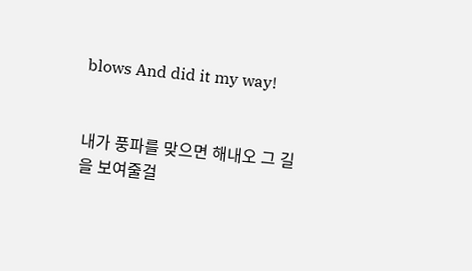blows And did it my way!


내가 풍파를 맞으면 해내오 그 길을 보여줄걸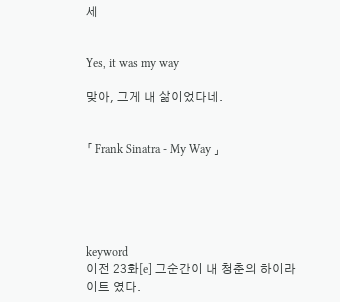세


Yes, it was my way

맞아, 그게 내 삶이었다네.


「 Frank Sinatra - My Way 」





keyword
이전 23화[e] 그순간이 내 청춘의 하이라이트 였다.